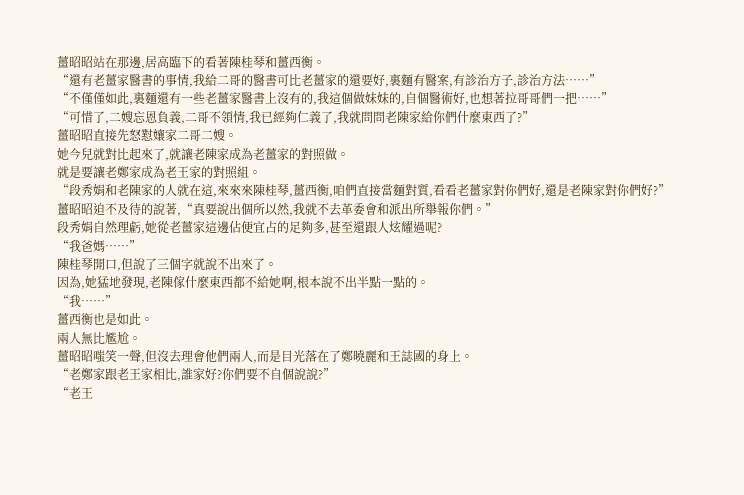薑昭昭站在那邊,居高臨下的看著陳桂琴和薑西衡。
“還有老薑家醫書的事情,我給二哥的醫書可比老薑家的還要好,裏麵有醫案,有診治方子,診治方法……”
“不僅僅如此,裏麵還有一些老薑家醫書上沒有的,我這個做妹妹的,自個醫術好,也想著拉哥哥們一把……”
“可惜了,二嫂忘恩負義,二哥不領情,我已經夠仁義了,我就問問老陳家給你們什麼東西了?”
薑昭昭直接先怒懟孃家二哥二嫂。
她今兒就對比起來了,就讓老陳家成為老薑家的對照做。
就是要讓老鄭家成為老王家的對照組。
“段秀娟和老陳家的人就在這,來來來陳桂琴,薑西衡,咱們直接當麵對質,看看老薑家對你們好,還是老陳家對你們好?”
薑昭昭迫不及待的說著,“真要說出個所以然,我就不去革委會和派出所舉報你們。”
段秀娟自然理虧,她從老薑家這邊佔便宜占的足夠多,甚至還跟人炫耀過呢?
“我爸媽……”
陳桂琴開口,但說了三個字就說不出來了。
因為,她猛地發現,老陳傢什麼東西都不給她啊,根本說不出半點一點的。
“我……”
薑西衡也是如此。
兩人無比尷尬。
薑昭昭嗤笑一聲,但沒去理會他們兩人,而是目光落在了鄭曉麗和王誌國的身上。
“老鄭家跟老王家相比,誰家好?你們要不自個說說?”
“老王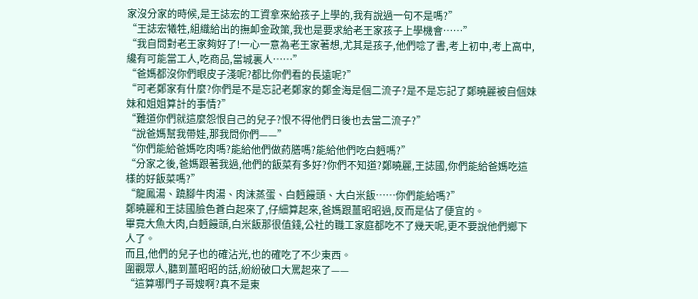家沒分家的時候,是王誌宏的工資拿來給孩子上學的,我有說過一句不是嗎?”
“王誌宏犧牲,組織給出的撫卹金政策,我也是要求給老王家孩子上學機會……”
“我自問對老王家夠好了!一心一意為老王家著想,尤其是孩子,他們唸了書,考上初中,考上高中,纔有可能當工人,吃商品,當城裏人……”
“爸媽都沒你們眼皮子淺呢?都比你們看的長遠呢?”
“可老鄭家有什麼?你們是不是忘記老鄭家的鄭金海是個二流子?是不是忘記了鄭曉麗被自個妹妹和姐姐算計的事情?”
“難道你們就這麼怨恨自己的兒子?恨不得他們日後也去當二流子?”
“說爸媽幫我帶娃,那我問你們——”
“你們能給爸媽吃肉嗎?能給他們做葯膳嗎?能給他們吃白麪嗎?”
“分家之後,爸媽跟著我過,他們的飯菜有多好?你們不知道?鄭曉麗,王誌國,你們能給爸媽吃這樣的好飯菜嗎?”
“龍鳳湯、蹺腳牛肉湯、肉沫蒸蛋、白麪饅頭、大白米飯……你們能給嗎?”
鄭曉麗和王誌國臉色蒼白起來了,仔細算起來,爸媽跟薑昭昭過,反而是佔了便宜的。
畢竟大魚大肉,白麪饅頭,白米飯那很值錢,公社的職工家庭都吃不了幾天呢,更不要說他們鄉下人了。
而且,他們的兒子也的確沾光,也的確吃了不少東西。
圍觀眾人,聽到薑昭昭的話,紛紛破口大罵起來了——
“這算哪門子哥嫂啊?真不是東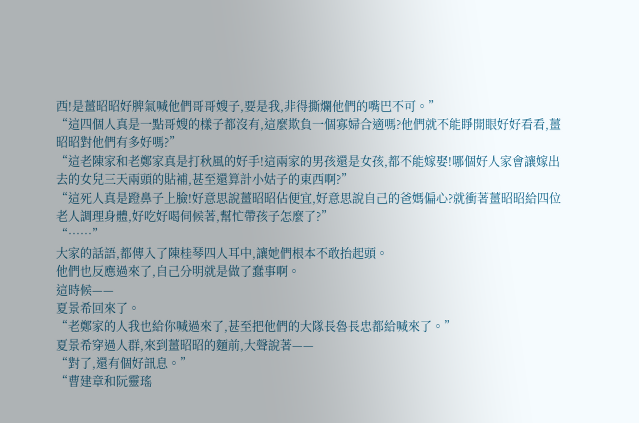西!是薑昭昭好脾氣喊他們哥哥嫂子,要是我,非得撕爛他們的嘴巴不可。”
“這四個人真是一點哥嫂的樣子都沒有,這麼欺負一個寡婦合適嗎?他們就不能睜開眼好好看看,薑昭昭對他們有多好嗎?”
“這老陳家和老鄭家真是打秋風的好手!這兩家的男孩還是女孩,都不能嫁娶!哪個好人家會讓嫁出去的女兒三天兩頭的貼補,甚至還算計小姑子的東西啊?”
“這死人真是蹬鼻子上臉!好意思說薑昭昭佔便宜,好意思說自己的爸媽偏心?就衝著薑昭昭給四位老人調理身體,好吃好喝伺候著,幫忙帶孩子怎麼了?”
“……”
大家的話語,都傳入了陳桂琴四人耳中,讓她們根本不敢抬起頭。
他們也反應過來了,自己分明就是做了蠢事啊。
這時候——
夏景希回來了。
“老鄭家的人我也給你喊過來了,甚至把他們的大隊長魯長忠都給喊來了。”
夏景希穿過人群,來到薑昭昭的麵前,大聲說著——
“對了,還有個好訊息。”
“曹建章和阮靈瑤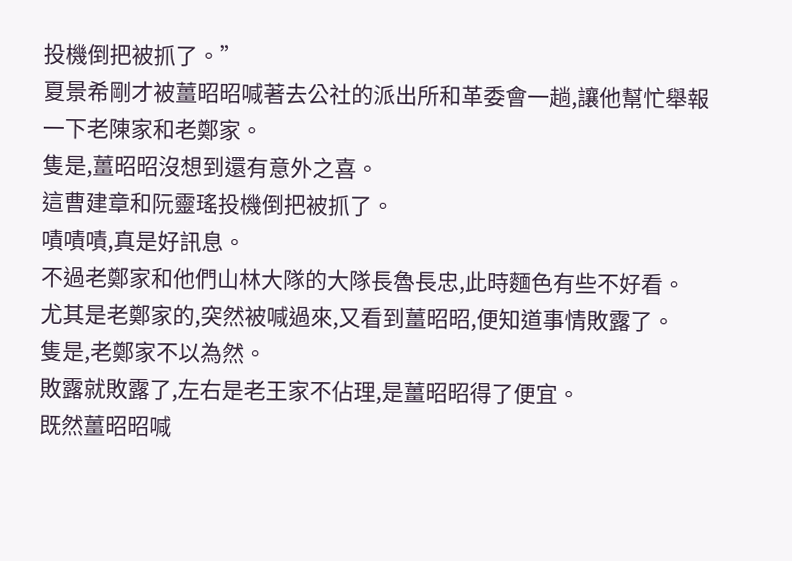投機倒把被抓了。”
夏景希剛才被薑昭昭喊著去公社的派出所和革委會一趟,讓他幫忙舉報一下老陳家和老鄭家。
隻是,薑昭昭沒想到還有意外之喜。
這曹建章和阮靈瑤投機倒把被抓了。
嘖嘖嘖,真是好訊息。
不過老鄭家和他們山林大隊的大隊長魯長忠,此時麵色有些不好看。
尤其是老鄭家的,突然被喊過來,又看到薑昭昭,便知道事情敗露了。
隻是,老鄭家不以為然。
敗露就敗露了,左右是老王家不佔理,是薑昭昭得了便宜。
既然薑昭昭喊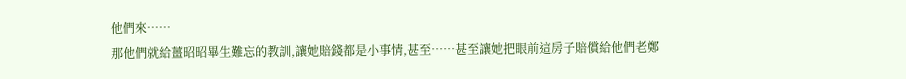他們來……
那他們就給薑昭昭畢生難忘的教訓,讓她賠錢都是小事情,甚至……甚至讓她把眼前這房子賠償給他們老鄭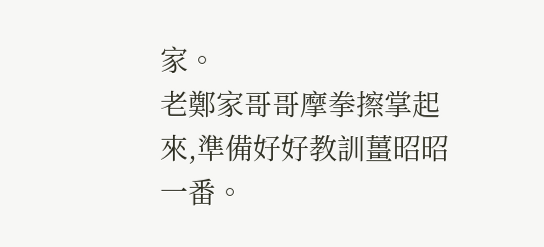家。
老鄭家哥哥摩拳擦掌起來,準備好好教訓薑昭昭一番。